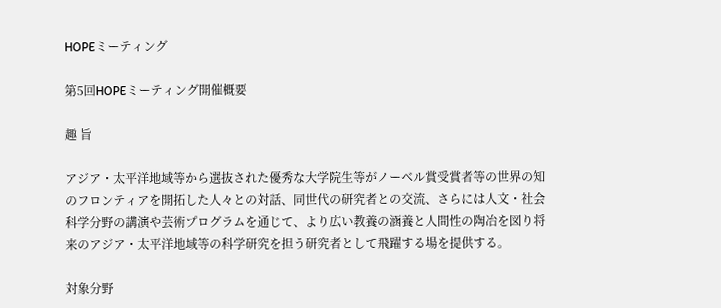HOPEミーティング

第5回HOPEミーティング開催概要

趣 旨

アジア・太平洋地域等から選抜された優秀な大学院生等がノーベル賞受賞者等の世界の知のフロンティアを開拓した人々との対話、同世代の研究者との交流、さらには人文・社会科学分野の講演や芸術プログラムを通じて、より広い教養の涵養と人間性の陶冶を図り将来のアジア・太平洋地域等の科学研究を担う研究者として飛躍する場を提供する。

対象分野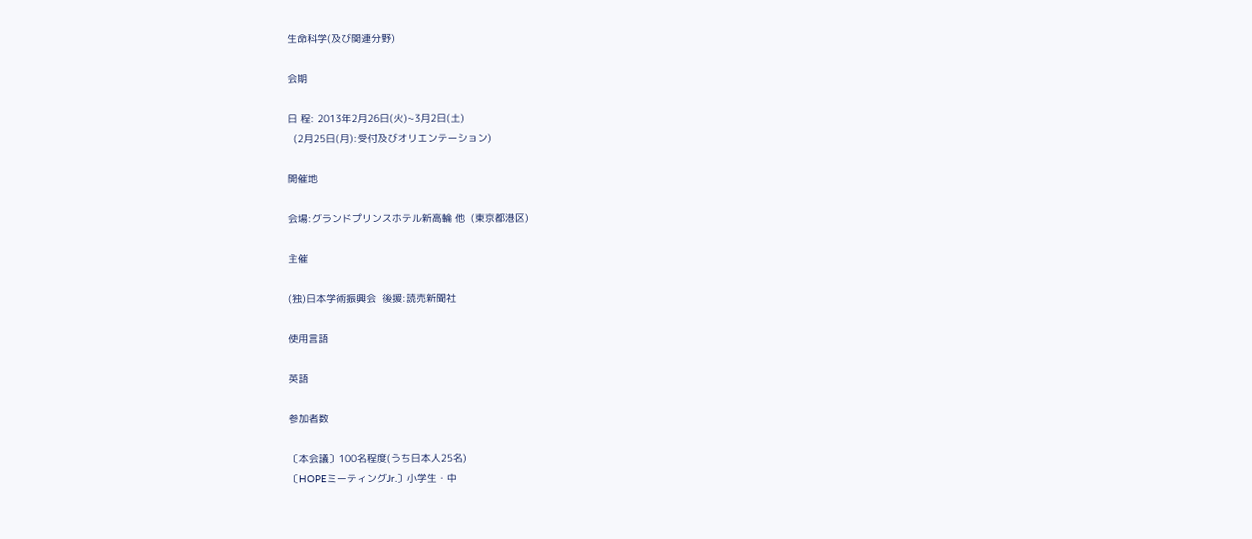生命科学(及び関連分野)

会期

日 程: 2013年2月26日(火)~3月2日(土)
  (2月25日(月):受付及びオリエンテーション)

開催地

会場:グランドプリンスホテル新高輪 他  (東京都港区)

主催

(独)日本学術振興会  後援:読売新聞社

使用言語

英語

参加者数

〔本会議〕100名程度(うち日本人25名)
〔HOPEミーティングJr.〕小学生・中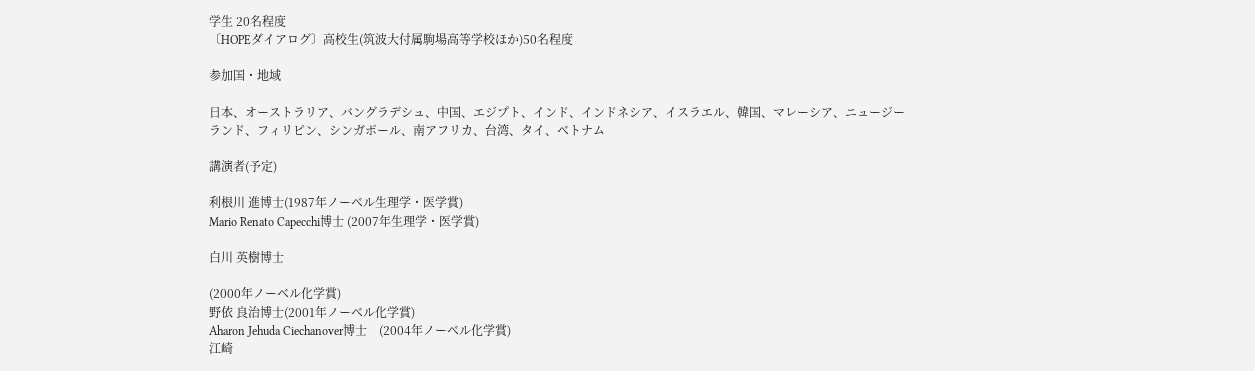学生 20名程度
〔HOPEダイアログ〕高校生(筑波大付属駒場高等学校ほか)50名程度

参加国・地域

日本、オーストラリア、バングラデシュ、中国、エジプト、インド、インドネシア、イスラエル、韓国、マレーシア、ニュージーランド、フィリピン、シンガポール、南アフリカ、台湾、タイ、ベトナム

講演者(予定)

利根川 進博士(1987年ノーベル生理学・医学賞)
Mario Renato Capecchi博士 (2007年生理学・医学賞)

白川 英樹博士

(2000年ノーベル化学賞)
野依 良治博士(2001年ノーベル化学賞)
Aharon Jehuda Ciechanover博士    (2004年ノーベル化学賞)
江崎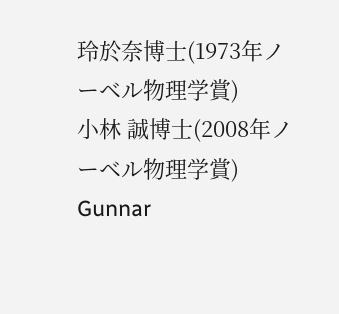玲於奈博士(1973年ノーベル物理学賞)
小林 誠博士(2008年ノーベル物理学賞)
Gunnar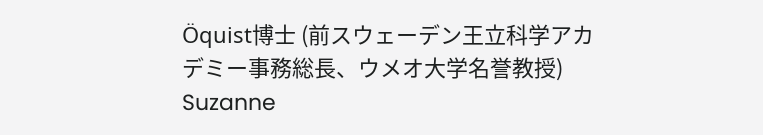Öquist博士 (前スウェーデン王立科学アカデミー事務総長、ウメオ大学名誉教授)
Suzanne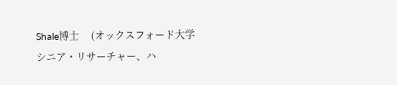Shale博士    (オックスフォード大学シニア・リサーチャー、ハ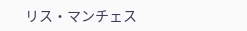リス・マンチェス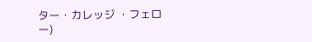ター・カレッジ ・フェロー)